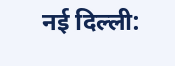नई दिल्ली: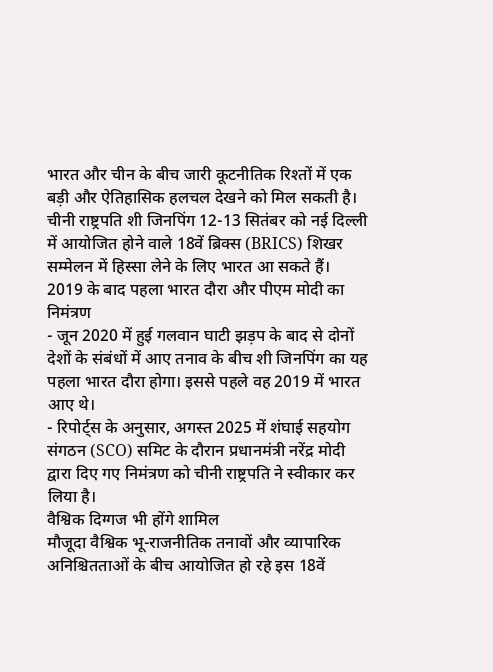भारत और चीन के बीच जारी कूटनीतिक रिश्तों में एक बड़ी और ऐतिहासिक हलचल देखने को मिल सकती है। चीनी राष्ट्रपति शी जिनपिंग 12-13 सितंबर को नई दिल्ली में आयोजित होने वाले 18वें ब्रिक्स (BRICS) शिखर सम्मेलन में हिस्सा लेने के लिए भारत आ सकते हैं।
2019 के बाद पहला भारत दौरा और पीएम मोदी का निमंत्रण
- जून 2020 में हुई गलवान घाटी झड़प के बाद से दोनों देशों के संबंधों में आए तनाव के बीच शी जिनपिंग का यह पहला भारत दौरा होगा। इससे पहले वह 2019 में भारत आए थे।
- रिपोर्ट्स के अनुसार, अगस्त 2025 में शंघाई सहयोग संगठन (SCO) समिट के दौरान प्रधानमंत्री नरेंद्र मोदी द्वारा दिए गए निमंत्रण को चीनी राष्ट्रपति ने स्वीकार कर लिया है।
वैश्विक दिग्गज भी होंगे शामिल
मौजूदा वैश्विक भू-राजनीतिक तनावों और व्यापारिक अनिश्चितताओं के बीच आयोजित हो रहे इस 18वें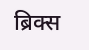ब्रिक्स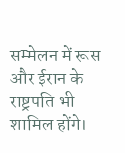सम्मेलन में रूस और ईरान के राष्ट्रपति भी शामिल होंगे।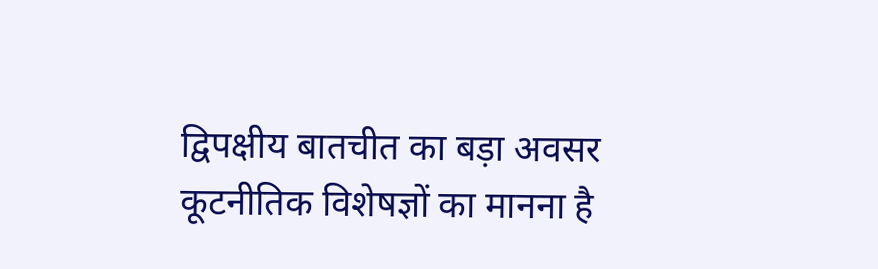द्विपक्षीय बातचीत का बड़ा अवसर
कूटनीतिक विशेषज्ञों का मानना है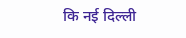कि नई दिल्ली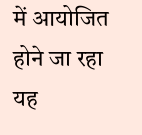में आयोजित होने जा रहा यह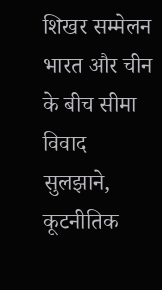शिखर सम्मेलन भारत और चीन के बीच सीमा विवाद सुलझाने, कूटनीतिक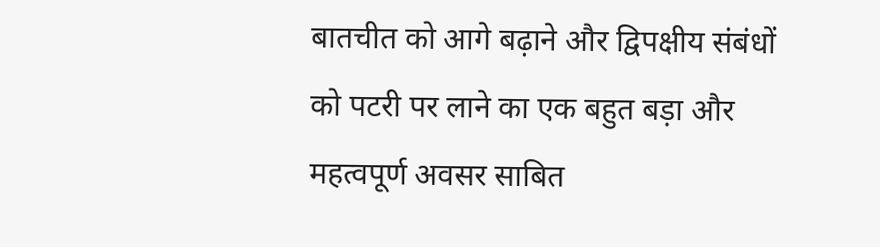बातचीत को आगे बढ़ाने और द्विपक्षीय संबंधों को पटरी पर लाने का एक बहुत बड़ा और महत्वपूर्ण अवसर साबित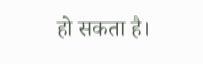हो सकता है।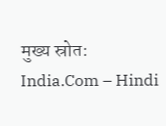मुख्य स्रोत: India.Com – Hindi